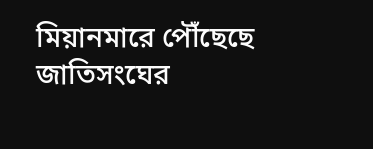মিয়ানমারে পৌঁছেছে জাতিসংঘের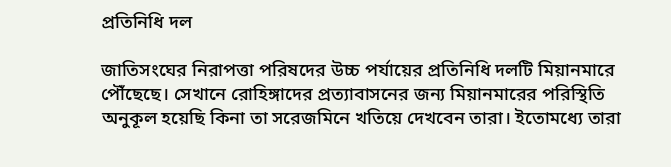প্রতিনিধি দল

জাতিসংঘের নিরাপত্তা পরিষদের উচ্চ পর্যায়ের প্রতিনিধি দলটি মিয়ানমারে পৌঁছেছে। সেখানে রোহিঙ্গাদের প্রত্যাবাসনের জন্য মিয়ানমারের পরিস্থিতি অনুকূল হয়েছি কিনা তা সরেজমিনে খতিয়ে দেখবেন তারা। ইতোমধ্যে তারা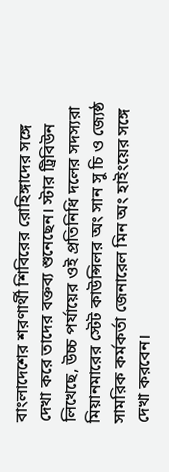বাংলাদেশের শরণার্থী শিবিরের রোহিঙ্গাদের সঙ্গে দেখা করে তাদের বক্তব্য শুনেছেন। স্টার ট্রিবিউন লিখেছে, উচ্চ পর্যায়ের ওই প্রতিনিধি দলের সদস্যরা মিয়ানমারের স্টেট কাউন্সিলর অং সান সু চি ও জ্যেষ্ঠ সামরিক কর্মকর্তা জেনারেল মিন অং হাইংয়ের সঙ্গে দেখা করবেন।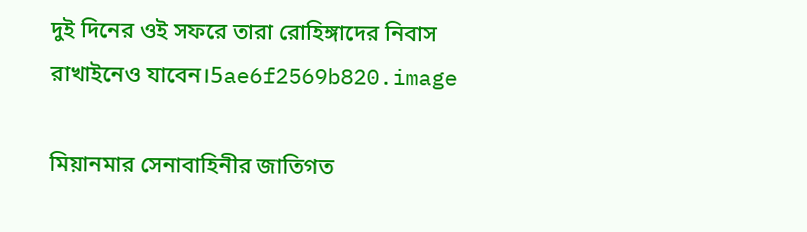দুই দিনের ওই সফরে তারা রোহিঙ্গাদের নিবাস রাখাইনেও যাবেন।5ae6f2569b820.image

মিয়ানমার সেনাবাহিনীর জাতিগত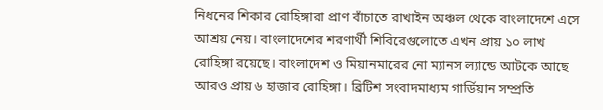নিধনের শিকার রোহিঙ্গারা প্রাণ বাঁচাতে রাখাইন অঞ্চল থেকে বাংলাদেশে এসে আশ্রয় নেয়। বাংলাদেশের শরণার্থী শিবিরেগুলোতে এখন প্রায় ১০ লাখ রোহিঙ্গা রয়েছে। বাংলাদেশ ও মিয়ানমারের নো ম্যানস ল্যান্ডে আটকে আছে আরও প্রায় ৬ হাজার রোহিঙ্গা। ব্রিটিশ সংবাদমাধ্যম গার্ডিয়ান সম্প্রতি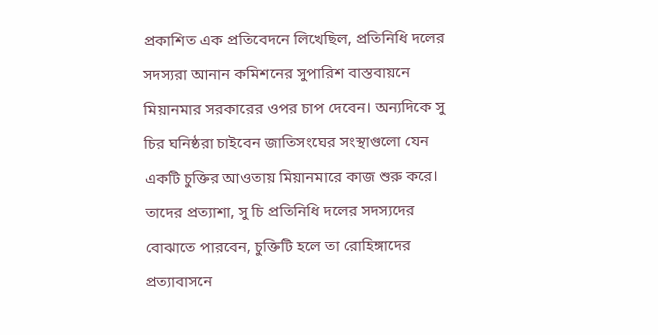প্রকাশিত এক প্রতিবেদনে লিখেছিল, প্রতিনিধি দলের সদস্যরা আনান কমিশনের সুপারিশ বাস্তবায়নে মিয়ানমার সরকারের ওপর চাপ দেবেন। অন্যদিকে সু চির ঘনিষ্ঠরা চাইবেন জাতিসংঘের সংস্থাগুলো যেন একটি চুক্তির আওতায় মিয়ানমারে কাজ শুরু করে। তাদের প্রত্যাশা, সু চি প্রতিনিধি দলের সদস্যদের বোঝাতে পারবেন, চুক্তিটি হলে তা রোহিঙ্গাদের প্রত্যাবাসনে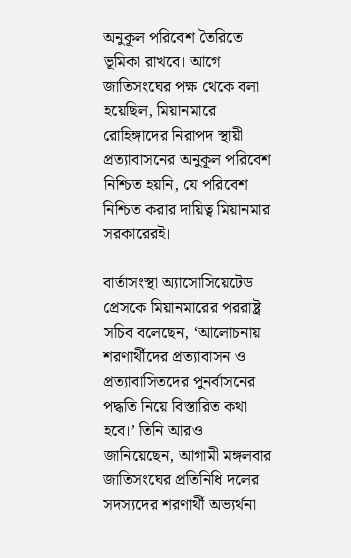অনুকূল পরিবেশ তৈরিতে ভূমিকা রাখবে। আগে জাতিসংঘের পক্ষ থেকে বলা হয়েছিল, মিয়ানমারে রোহিঙ্গাদের নিরাপদ স্থায়ী প্রত্যাবাসনের অনুকূল পরিবেশ নিশ্চিত হয়নি, যে পরিবেশ নিশ্চিত করার দায়িত্ব মিয়ানমার সরকারেরই।

বার্তাসংস্থা অ্যাসোসিয়েটেড প্রেসকে মিয়ানমারের পররাষ্ট্র সচিব বলেছেন, ‘আলোচনায় শরণার্থীদের প্রত্যাবাসন ও প্রত্যাবাসিতদের পুনর্বাসনের পদ্ধতি নিয়ে বিস্তারিত কথা হবে।’ তিনি আরও জানিয়েছেন, আগামী মঙ্গলবার জাতিসংঘের প্রতিনিধি দলের সদস্যদের শরণার্থী অভ্যর্থনা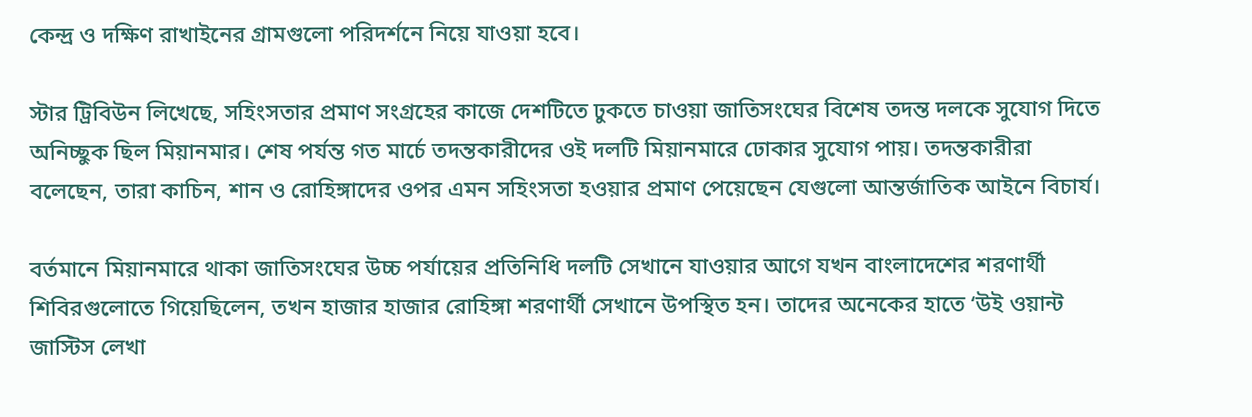কেন্দ্র ও দক্ষিণ রাখাইনের গ্রামগুলো পরিদর্শনে নিয়ে যাওয়া হবে।

স্টার ট্রিবিউন লিখেছে, সহিংসতার প্রমাণ সংগ্রহের কাজে দেশটিতে ঢুকতে চাওয়া জাতিসংঘের বিশেষ তদন্ত দলকে সুযোগ দিতে অনিচ্ছুক ছিল মিয়ানমার। শেষ পর্যন্ত গত মার্চে তদন্তকারীদের ওই দলটি মিয়ানমারে ঢোকার সুযোগ পায়। তদন্তকারীরা বলেছেন, তারা কাচিন, শান ও রোহিঙ্গাদের ওপর এমন সহিংসতা হওয়ার প্রমাণ পেয়েছেন যেগুলো আন্তর্জাতিক আইনে বিচার্য।

বর্তমানে মিয়ানমারে থাকা জাতিসংঘের উচ্চ পর্যায়ের প্রতিনিধি দলটি সেখানে যাওয়ার আগে যখন বাংলাদেশের শরণার্থী শিবিরগুলোতে গিয়েছিলেন, তখন হাজার হাজার রোহিঙ্গা শরণার্থী সেখানে উপস্থিত হন। তাদের অনেকের হাতে ‘উই ওয়ান্ট জাস্টিস লেখা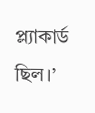প্ল্যাকার্ড ছিল।’